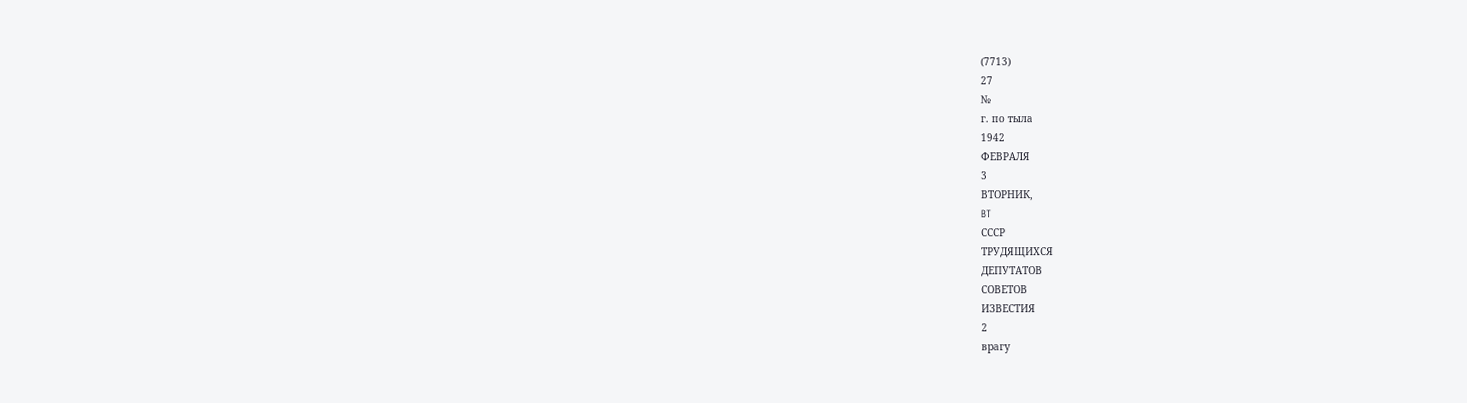(7713)
27
№
г. по тыла
1942
ФЕВРАЛЯ
3
ВТОРНИК,
BT
СССР
ТРУДЯЩИХСЯ
ДЕПУТАТОВ
СОВЕТОВ
ИЗВЕСТИЯ
2
врагу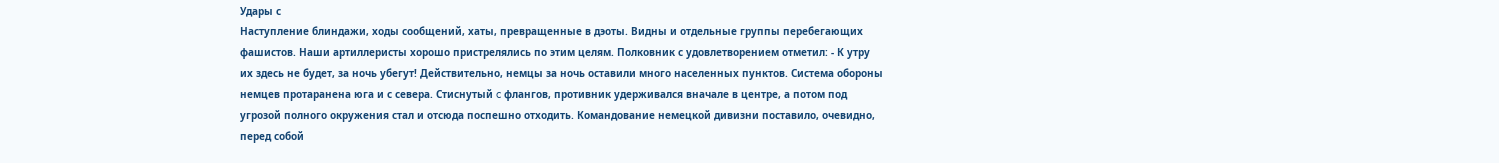Удары с
Наступление блиндажи, ходы сообщений, хаты, превращенные в дэоты. Видны и отдельные группы перебегающих фашистов. Наши артиллеристы хорошо пристрелялись по этим целям. Полковник с удовлетворением отметил: - К утру их здесь не будет, за ночь убегут! Действительно, немцы за ночь оставили много населенных пунктов. Система обороны немцев протаранена юга и с севера. Стиснутый c флангов, противник удерживался вначале в центре, а потом под угрозой полного окружения стал и отсюда поспешно отходить. Командование немецкой дивизни поставило, очевидно, перед собой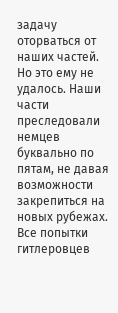задачу оторваться от наших частей. Но это ему не удалось. Наши части преследовали немцев буквально по пятам, не давая возможности закрепиться на новых рубежах. Все попытки гитлеровцев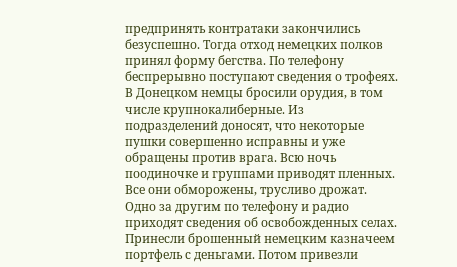предпринять контратаки закончились безуспешно. Тогда отход немецких полков принял форму бегства. По телефону беспрерывно поступают сведения о трофеях. В Донецком немцы бросили орудия, в том числе крупнокалиберные. Из подразделений доносят, что некоторые пушки совершенно исправны и уже обращены против врага. Всю ночь поодиночке и группами приводят пленных. Все они обморожены, трусливо дрожат. Одно за другим по телефону и радио приходят сведения об освобожденных селах. Принесли брошенный немецким казначеем портфель с деньгами. Потом привезли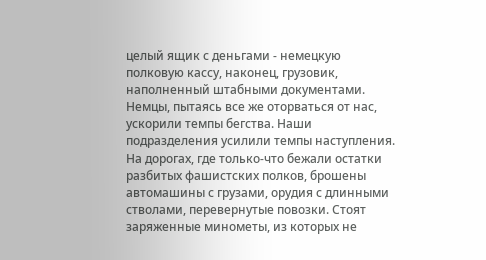целый ящик с деньгами - немецкую полковую кассу, наконец, грузовик, наполненный штабными документами. Немцы, пытаясь все же оторваться от нас, ускорили темпы бегства. Наши подразделения усилили темпы наступления. На дорогах, где только-что бежали остатки разбитых фашистских полков, брошены автомашины с грузами, орудия с длинными стволами, перевернутые повозки. Стоят заряженные минометы, из которых не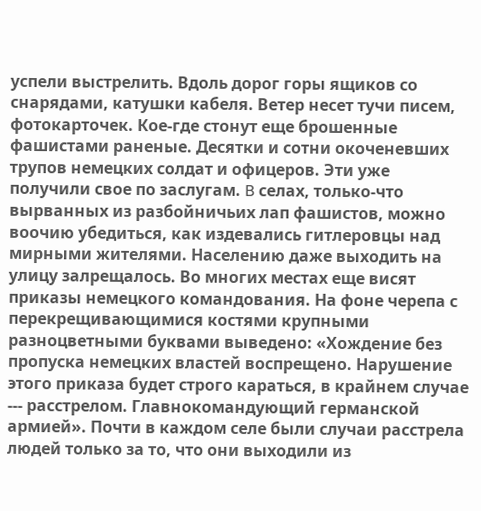успели выстрелить. Вдоль дорог горы ящиков со снарядами, катушки кабеля. Ветер несет тучи писем, фотокарточек. Кое-где стонут еще брошенные фашистами раненые. Десятки и сотни окоченевших трупов немецких солдат и офицеров. Эти уже получили свое по заслугам. B селах, только-что вырванных из разбойничьих лап фашистов, можно воочию убедиться, как издевались гитлеровцы над мирными жителями. Населению даже выходить на улицу залрещалось. Во многих местах еще висят приказы немецкого командования. На фоне черепа с перекрещивающимися костями крупными разноцветными буквами выведено: «Хождение без пропуска немецких властей воспрещено. Нарушение этого приказа будет строго караться, в крайнем случае --- расстрелом. Главнокомандующий германской армией». Почти в каждом селе были случаи расстрела людей только за то, что они выходили из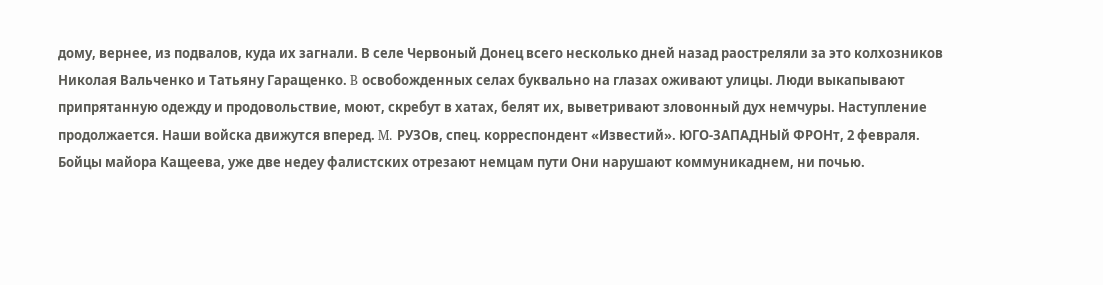дому, вернее, из подвалов, куда их загнали. В селе Червоный Донец всего несколько дней назад раостреляли за это колхозников Николая Вальченко и Татьяну Гаращенко. B освобожденных селах буквально на глазах оживают улицы. Люди выкапывают припрятанную одежду и продовольствие, моют, скребут в хатах, белят их, выветривают зловонный дух немчуры. Наступление продолжается. Наши войска движутся вперед. M. РУЗОв, спец. корреспондент «Известий». ЮГО-ЗАПАДНЫй ФРОНт, 2 февраля.
Бойцы майора Кащеева, уже две недеу фалистских отрезают немцам пути Они нарушают коммуникаднем, ни почью.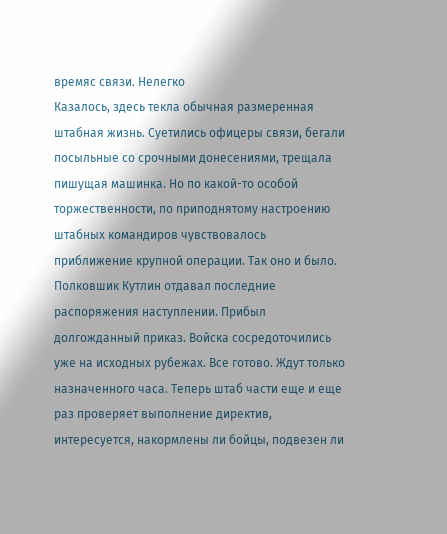времяс связи. Нелегко
Казалось, здесь текла обычная размеренная штабная жизнь. Суетились офицеры связи, бегали посыльные со срочными донесениями, трещала пишущая машинка. Но по какой-то особой торжественности, по приподнятому настроению штабных командиров чувствовалось приближение крупной операции. Так оно и было. Полковшик Кутлин отдавал последние распоряжения наступлении. Прибыл долгожданный приказ. Войска сосредоточились уже на исходных рубежах. Все готово. Ждут только назначенного часа. Теперь штаб части еще и еще раз проверяет выполнение директив, интересуется, накормлены ли бойцы, подвезен ли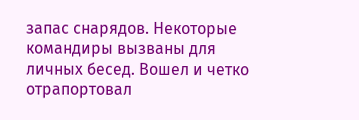запас снарядов. Некоторые командиры вызваны для личных бесед. Вошел и четко отрапортовал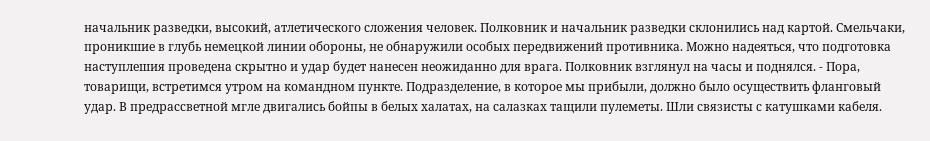начальник разведки, высокий, атлетического сложения человек. Полковник и начальник разведки склонились над картой. Смельчаки, проникшие в глубь немецкой линии обороны, не обнаружили особых передвижений противника. Можно надеяться, что подготовка наступлешия проведена скрытно и удар будет нанесен неожиданно для врага. Полковник взглянул на часы и поднялся. - Пора, товарищи, встретимся утром на командном пункте. Подразделение, в которое мы прибыли, должно было осуществить фланговый удар. В предрассветной мгле двигались бойпы в белых халатах, на салазках тащили пулеметы. Шли связисты с катушками кабеля.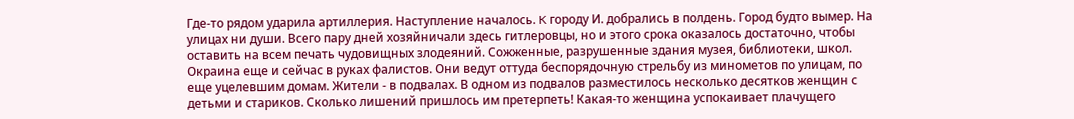Где-то рядом ударила артиллерия. Наступление началось. K городу И. добрались в полдень. Город будто вымер. На улицах ни души. Всего пару дней хозяйничали здесь гитлеровцы, но и этого срока оказалось достаточно, чтобы оставить на всем печать чудовищных злодеяний. Сожженные, разрушенные здания музея, библиотеки, школ. Окраина еще и сейчас в руках фалистов. Они ведут оттуда беспорядочную стрельбу из минометов по улицам, по еще уцелевшим домам. Жители - в подвалах. В одном из подвалов разместилось несколько десятков женщин с детьми и стариков. Сколько лишений пришлось им претерпеть! Какая-то женщина успокаивает плачущего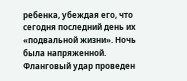ребенка, убеждая его, что сегодня последний день их «подвальной жизни». Ночь была напряженной. Фланговый удар проведен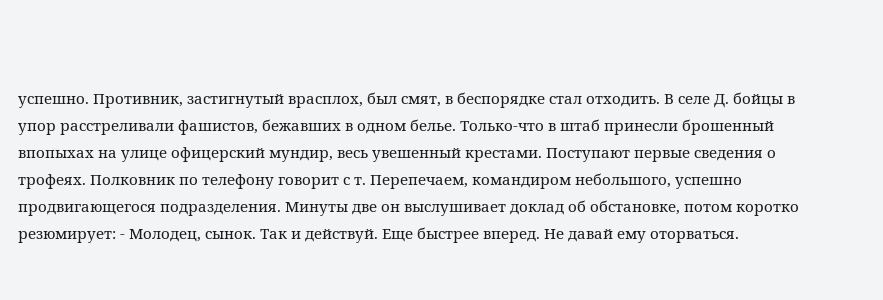успешно. Противник, застигнутый врасплох, был смят, в беспорядке стал отходить. В селе Д. бойцы в упор расстреливали фашистов, бежавших в одном белье. Только-что в штаб принесли брошенный впопыхах на улице офицерский мундир, весь увешенный крестами. Поступают первые сведения о трофеях. Полковник по телефону говорит с т. Перепечаем, командиром небольшого, успешно продвигающегося подразделения. Минуты две он выслушивает доклад об обстановке, потом коротко резюмирует: - Молодец, сынок. Так и действуй. Еще быстрее вперед. Не давай ему оторваться.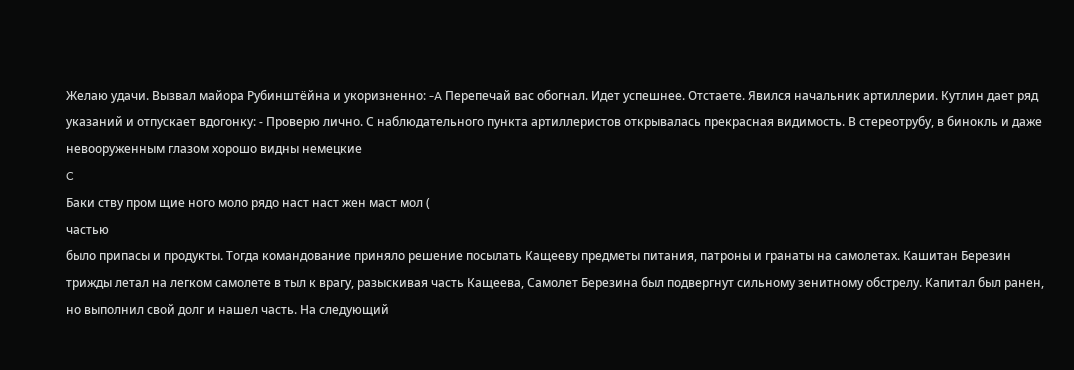Желаю удачи. Вызвал майора Рубинштёйна и укоризненно: -A Перепечай вас обогнал. Идет успешнее. Отстаете. Явился начальник артиллерии. Кутлин дает ряд указаний и отпускает вдогонку: - Проверю лично. С наблюдательного пункта артиллеристов открывалась прекрасная видимость. В стереотрубу, в бинокль и даже невооруженным глазом хорошо видны немецкие
C
Баки ству пром щие ного моло рядо наст наст жен маст мол (
частью
было припасы и продукты. Тогда командование приняло решение посылать Кащееву предметы питания, патроны и гранаты на самолетах. Кашитан Березин трижды летал на легком самолете в тыл к врагу, разыскивая часть Кащеева, Самолет Березина был подвергнут сильному зенитному обстрелу. Капитал был ранен, но выполнил свой долг и нашел часть. На следующий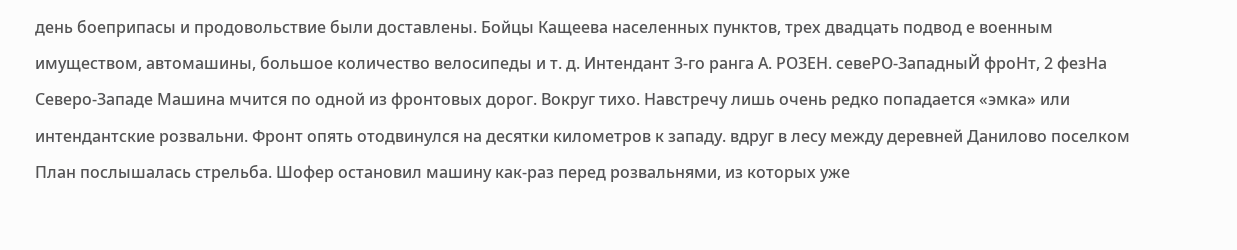день боеприпасы и продовольствие были доставлены. Бойцы Кащеева населенных пунктов, трех двадцать подвод е военным имуществом, автомашины, большое количество велосипеды и т. д. Интендант 3-го ранга А. РОЗЕН. севеРО-ЗападныЙ фроНт, 2 фезНа Северо-Западе Машина мчится по одной из фронтовых дорог. Вокруг тихо. Навстречу лишь очень редко попадается «эмка» или интендантские розвальни. Фронт опять отодвинулся на десятки километров к западу. вдруг в лесу между деревней Данилово поселком План послышалась стрельба. Шофер остановил машину как-раз перед розвальнями, из которых уже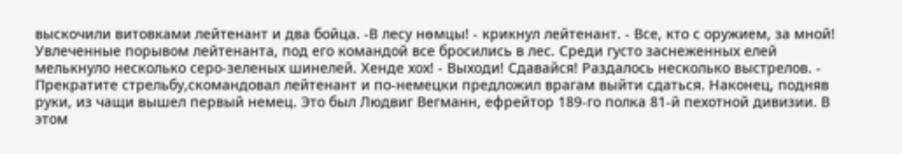выскочили витовками лейтенант и два бойца. -В лесу нөмцы! - крикнул лейтенант. - Все, кто с оружием, за мной! Увлеченные порывом лейтенанта, под его командой все бросились в лес. Среди густо заснеженных елей мелькнуло несколько серо-зеленых шинелей. Хенде хох! - Выходи! Сдавайся! Раздалось несколько выстрелов. - Прекратите стрельбу,скомандовал лейтенант и по-немецки предложил врагам выйти сдаться. Наконец, подняв руки, из чащи вышел первый немец. Это был Людвиг Вегманн, ефрейтор 189-го полка 81-й пехотной дивизии. В этом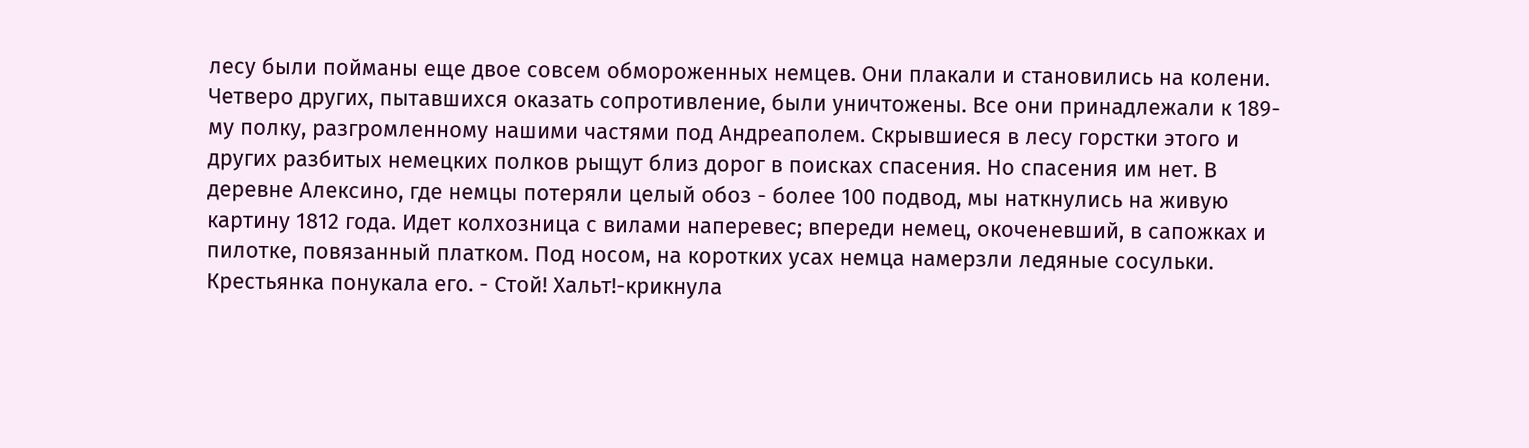лесу были пойманы еще двое совсем обмороженных немцев. Они плакали и становились на колени. Четверо других, пытавшихся оказать сопротивление, были уничтожены. Все они принадлежали к 189-му полку, разгромленному нашими частями под Андреаполем. Скрывшиеся в лесу горстки этого и других разбитых немецких полков рыщут близ дорог в поисках спасения. Но спасения им нет. В деревне Алексино, где немцы потеряли целый обоз - более 100 подвод, мы наткнулись на живую картину 1812 года. Идет колхозница с вилами наперевес; впереди немец, окоченевший, в сапожках и пилотке, повязанный платком. Под носом, на коротких усах немца намерзли ледяные сосульки. Крестьянка понукала его. - Стой! Хальт!-крикнула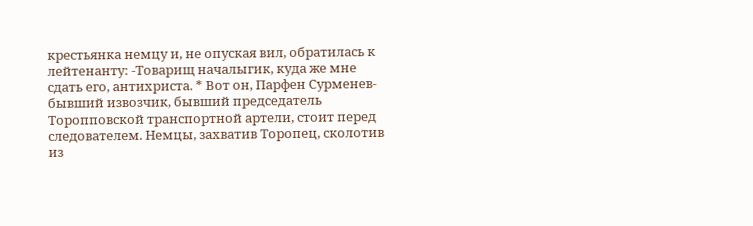крестьянка немцу и, не опуская вил, обратилась к лейтенанту: -Товарищ началыгик, куда же мне сдать его, антихриста. * Вот он, Парфен Сурменев-бывший извозчик, бывший председатель Торопповской транспортной артели, стоит перед следователем. Немцы, захватив Торопец, сколотив из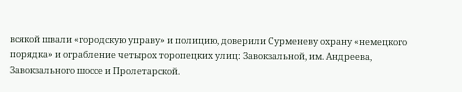всякой швали «городскую управу» и полицию, доверили Сурменеву охрану «немецкого порядка» и ограбление четырох торопецких улиц: Завокзальной, им. Андреева, Завокзального шоссе и Пролетарской.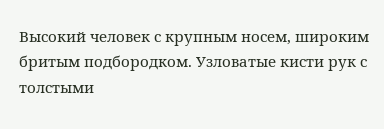Высокий человек с крупным носем, широким бритым подбородком. Узловатые кисти рук с толстыми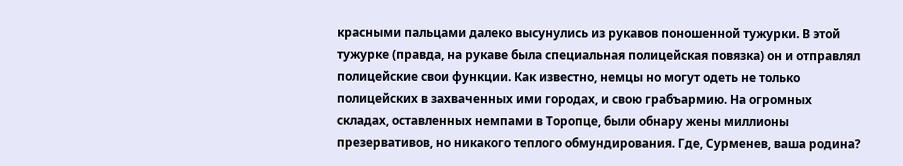красными пальцами далеко высунулись из рукавов поношенной тужурки. В этой тужурке (правда, на рукаве была специальная полицейская повязка) он и отправлял полицейские свои функции. Как известно, немцы но могут одеть не только полицейских в захваченных ими городах, и свою грабъармию. На огромных складах, оставленных немпами в Торопце, были обнару жены миллионы презервативов, но никакого теплого обмундирования. Где, Сурменев, ваша родина?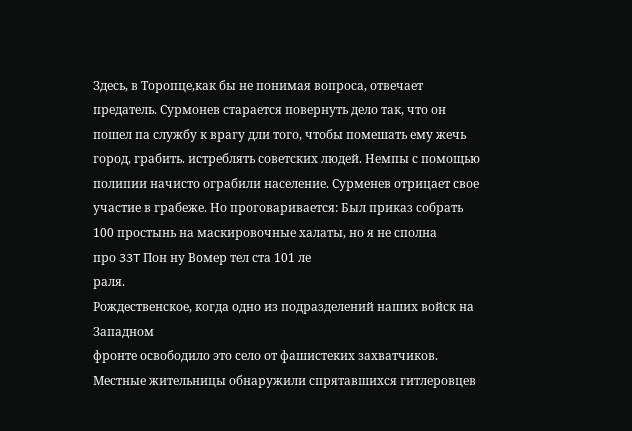Здесь, в Торопце,как бы не понимая вопроса, отвечает предатель. Сурмонев старается повернуть дело так, что он пошел па службу к врагу дли того, чтобы помешать ему жечь город, грабить. истреблять советских людей. Немпы с помощью полипии начисто ограбили население. Сурменев отрицает свое участие в грабеже. Но проговаривается: Был приказ собрать 100 простынь на маскировочные халаты, но я не сполна
про 33T Пон ну Boмер тел ста 101 ле
раля.
Рождественское, когда одно из подразделений наших войск на Западном
фронте освободило это село от фашистеких захватчиков. Местные жительницы обнаружили спрятавшихся гитлеровцев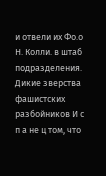и отвели их Фо.о Н. Колли. в штаб подразделения. Дикие зверства фашистских разбойников И с п а не ц том, что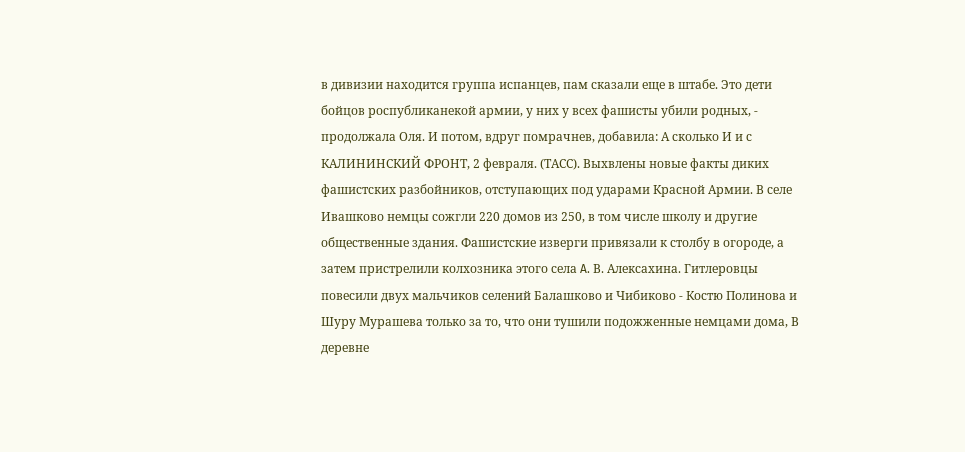в дивизии находится группа испанцев, пам сказали еще в штабе. Это дети бойцов роспубликанекой армии, у них у всех фашисты убили родных, - продолжала Оля. И потом, вдруг помрачнев, добавила: А сколько И и с КАЛИНИНСКИЙ ФРОНТ, 2 февраля. (ТАСС). Выхвлены новые факты диких фашистских разбойников, отступающих под ударами Красной Армии. В селе Ивашково немцы сожгли 220 домов из 250, в том числе школу и другие общественные здания. Фашистские изверги привязали к столбу в огороде, а затем пристрелили колхозника этого села A. В. Алексахина. Гитлеровцы повесили двух мальчиков селений Балашково и Чибиково - Костю Полинова и Шуру Мурашева только за то, что они тушили подожженные немцами дома, В деревне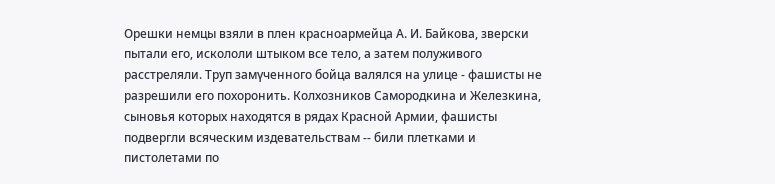Орешки немцы взяли в плен красноармейца А. И. Байкова, зверски пытали его, искололи штыком все тело, а затем полуживого расстреляли. Труп замүченного бойца валялся на улице - фашисты не разрешили его похоронить. Колхозников Самородкина и Железкина, сыновья которых находятся в рядах Красной Армии, фашисты подвергли всяческим издевательствам -- били плетками и пистолетами по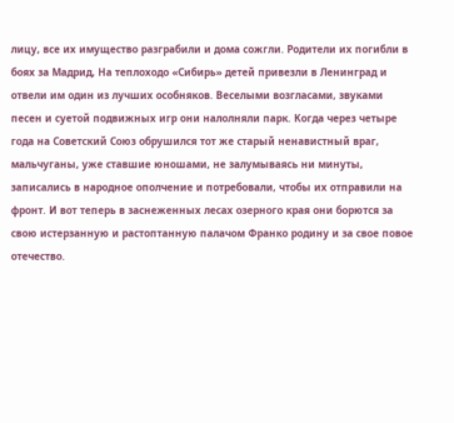лицу, все их имущество разграбили и дома сожгли. Родители их погибли в боях за Мадрид, На теплоходо «Сибирь» детей привезли в Ленинград и отвели им один из лучших особняков. Веселыми возгласами, звуками песен и суетой подвижных игр они налолняли парк. Когда через четыре года на Советский Союз обрушился тот же старый ненавистный враг, мальчуганы, уже ставшие юношами, не залумываясь ни минуты, записались в народное ополчение и потребовали, чтобы их отправили на фронт. И вот теперь в заснеженных лесах озерного края они борются за свою истерзанную и растоптанную палачом Франко родину и за свое повое отечество.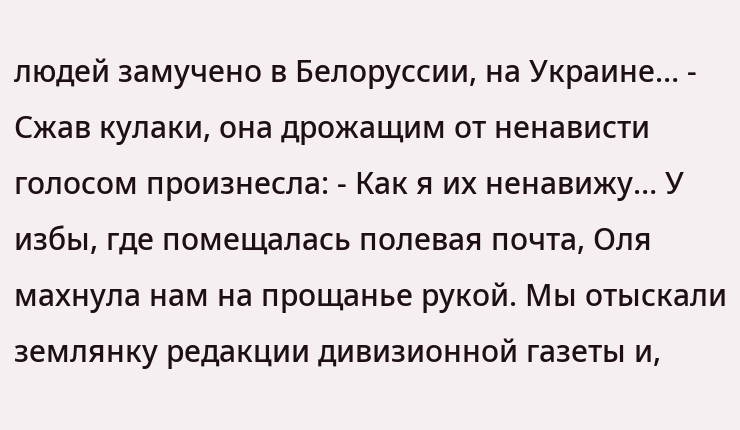людей замучено в Белоруссии, на Украине… - Сжав кулаки, она дрожащим от ненависти голосом произнесла: - Как я их ненавижу… У избы, где помещалась полевая почта, Оля махнула нам на прощанье рукой. Мы отыскали землянку редакции дивизионной газеты и,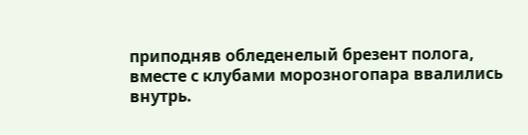приподняв обледенелый брезент полога, вместе с клубами морозногопара ввалились внутрь.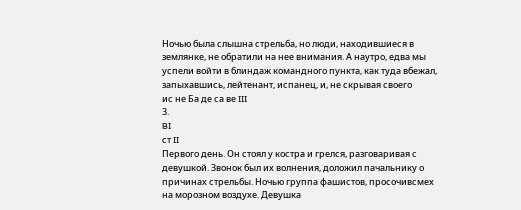Ночью была слышна стрельба, но люди, находившиеся в землянке, не обратили на нее внимания. А наутро, едва мы успели войти в блиндаж командного пункта, как туда вбежал, запыхавшись, лейтенант, испанец, и, не скрывая своего
ис не Ба де са ве III
3.
BI
ст II
Первого день. Он стоял у костра и грелся, разговаривая с девушкой. Звонок был их волнения, доложил пачальнику о причинах стрельбы. Ночью группа фашистов, просочивсмех на морозном воздухе. Девушка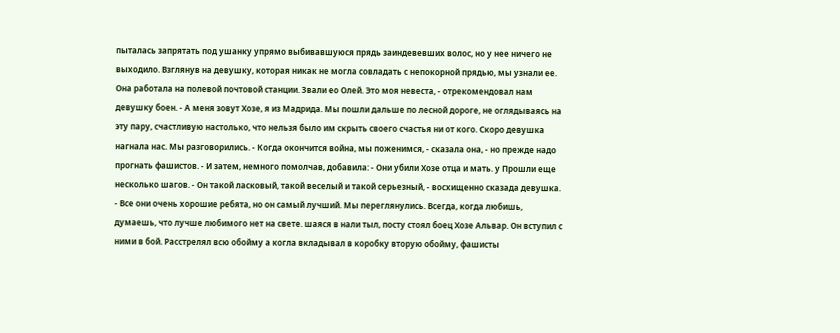пыталась запрятать под ушанку упрямо выбивавшуюся прядь заиндевевших волос, но у нее ничего не выходило. Взглянув на девушку, которая никак не могла совладать с непокорной прядью, мы узнали ее. Она работала на полевой почтовой станции. Звали ео Олей. Это моя невеста, - отрекомендовал нам девушку боен. - А меня зовут Хозе, я из Мадрида. Мы пошли дальше по лесной дороге, не оглядываясь на эту пару, счастливую настолько, что нельзя было им скрыть своего счастья ни от кого. Скоро девушка нагнала нас. Мы разговорились. - Когда окончится война, мы поженимся, - сказала она, - но прежде надо прогнать фашистов. - И затем, немного помолчав, добавила: - Они убили Хозе отца и мать. у Прошли еще несколько шагов. - Он такой ласковый, такой веселый и такой серьезный, - восхищенно сказада девушка. - Все они очень хорошие ребята, но он самый лучший. Мы переглянулись. Всегда, когда любишь, думаешь, что лучше любимого нет на свете. шаяся в нали тыл, посту стоял боец Хозе Альвар. Он вступил с ними в бой. Расстрелял всю обойму а когла вкладывал в коробку вторую обойму, фашисты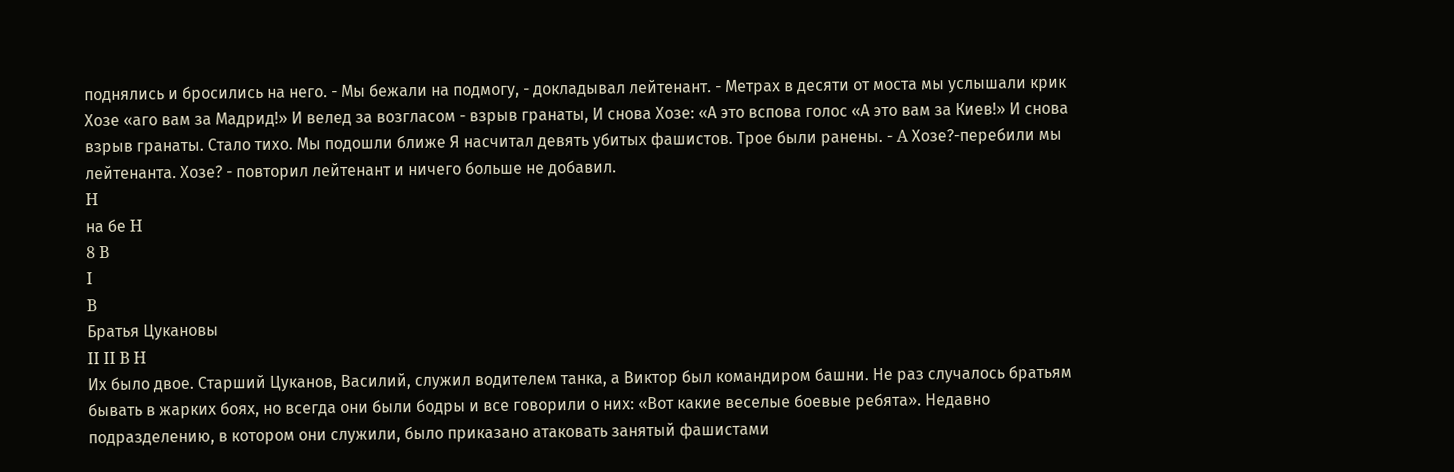поднялись и бросились на него. - Мы бежали на подмогу, - докладывал лейтенант. - Метрах в десяти от моста мы услышали крик Хозе «аго вам за Мадрид!» И велед за возгласом - взрыв гранаты, И снова Хозе: «А это вспова голос «А это вам за Киев!» И снова взрыв гранаты. Стало тихо. Мы подошли ближе Я насчитал девять убитых фашистов. Трое были ранены. - A Хозе?-перебили мы лейтенанта. Хозе? - повторил лейтенант и ничего больше не добавил.
H
на бе H
8 B
I
B
Братья Цукановы
II II B H
Их было двое. Старший Цуканов, Василий, служил водителем танка, а Виктор был командиром башни. Не раз случалось братьям бывать в жарких боях, но всегда они были бодры и все говорили о них: «Вот какие веселые боевые ребята». Недавно подразделению, в котором они служили, было приказано атаковать занятый фашистами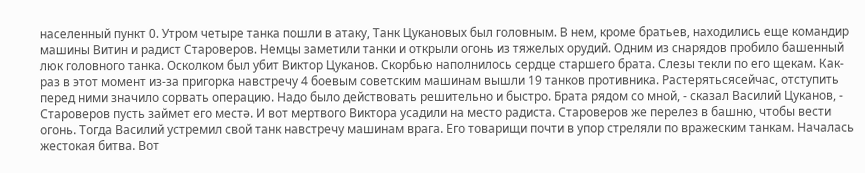населенный пункт 0. Утром четыре танка пошли в атаку, Танк Цукановых был головным. В нем, кроме братьев, находились еще командир машины Витин и радист Староверов. Немцы заметили танки и открыли огонь из тяжелых орудий. Одним из снарядов пробило башенный люк головного танка. Осколком был убит Виктор Цуканов. Скорбью наполнилось сердце старшего брата. Слезы текли по его щекам. Как-раз в этот момент из-за пригорка навстречу 4 боевым советским машинам вышли 19 танков противника. Растерятьсясейчас, отступить перед ними значило сорвать операцию. Надо было действовать решительно и быстро. Брата рядом со мной, - сказал Василий Цуканов, - Староверов пусть займет его местә. И вот мертвого Виктора усадили на место радиста. Староверов же перелез в башню, чтобы вести огонь. Тогда Василий устремил свой танк навстречу машинам врага. Его товарищи почти в упор стреляли по вражеским танкам. Началась жестокая битва. Вот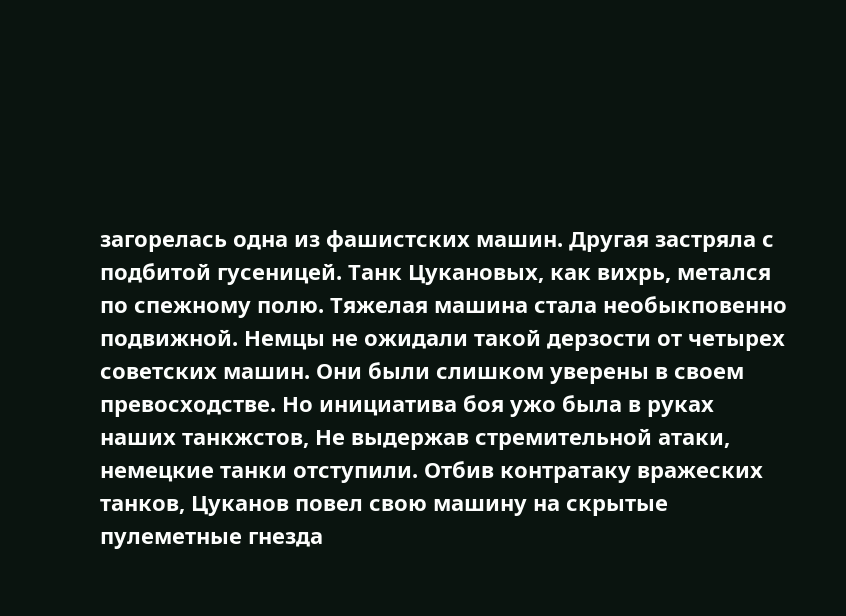загорелась одна из фашистских машин. Другая застряла с подбитой гусеницей. Танк Цукановых, как вихрь, метался по спежному полю. Тяжелая машина стала необыкповенно подвижной. Немцы не ожидали такой дерзости от четырех советских машин. Они были слишком уверены в своем превосходстве. Но инициатива боя ужо была в руках наших танкжстов, Не выдержав стремительной атаки, немецкие танки отступили. Отбив контратаку вражеских танков, Цуканов повел свою машину на скрытые пулеметные гнезда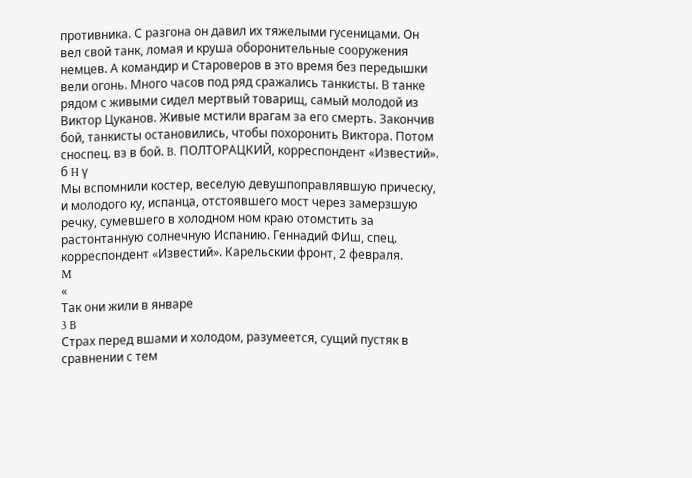противника. С разгона он давил их тяжелыми гусеницами. Он вел свой танк, ломая и круша оборонительные сооружения немцев. А командир и Староверов в это время без передышки вели огонь. Много часов под ряд сражались танкисты. В танке рядом с живыми сидел мертвый товарищ, самый молодой из Виктор Цуканов. Живые мстили врагам за его смерть. Закончив бой, танкисты остановились, чтобы похоронить Виктора. Потом сноспец. вз в бой. B. ПОЛТОРАЦКИЙ, корреспондент «Известий».
б H ү
Мы вспомнили костер, веселую девушпоправлявшую прическу, и молодого ку, испанца, отстоявшего мост через замерзшую речку, сумевшего в холодном ном краю отомстить за растонтанную солнечную Испанию. Геннадий ФИш, спец. корреспондент «Известий». Карельскии фронт, 2 февраля.
M
«
Так они жили в январе
3 B
Страх перед вшами и холодом, разумеется, сущий пустяк в сравнении с тем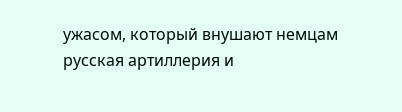ужасом, который внушают немцам русская артиллерия и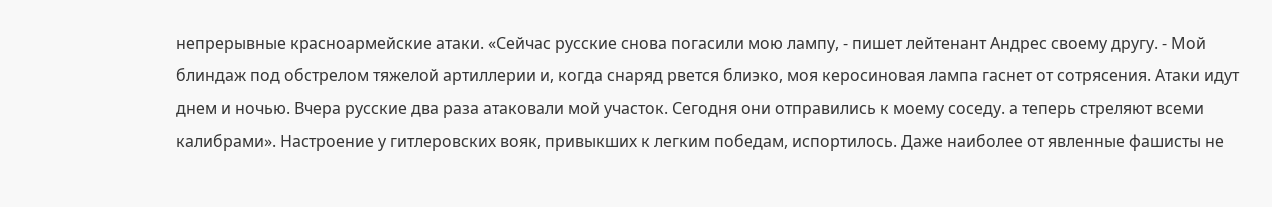непрерывные красноармейские атаки. «Сейчас русские снова погасили мою лампу, - пишет лейтенант Андрес своему другу. - Мой блиндаж под обстрелом тяжелой артиллерии и, когда снаряд рвется блиэко, моя керосиновая лампа гаснет от сотрясения. Атаки идут днем и ночью. Вчера русские два раза атаковали мой участок. Сегодня они отправились к моему соседу. а теперь стреляют всеми калибрами». Настроение у гитлеровских вояк, привыкших к легким победам, испортилось. Даже наиболее от явленные фашисты не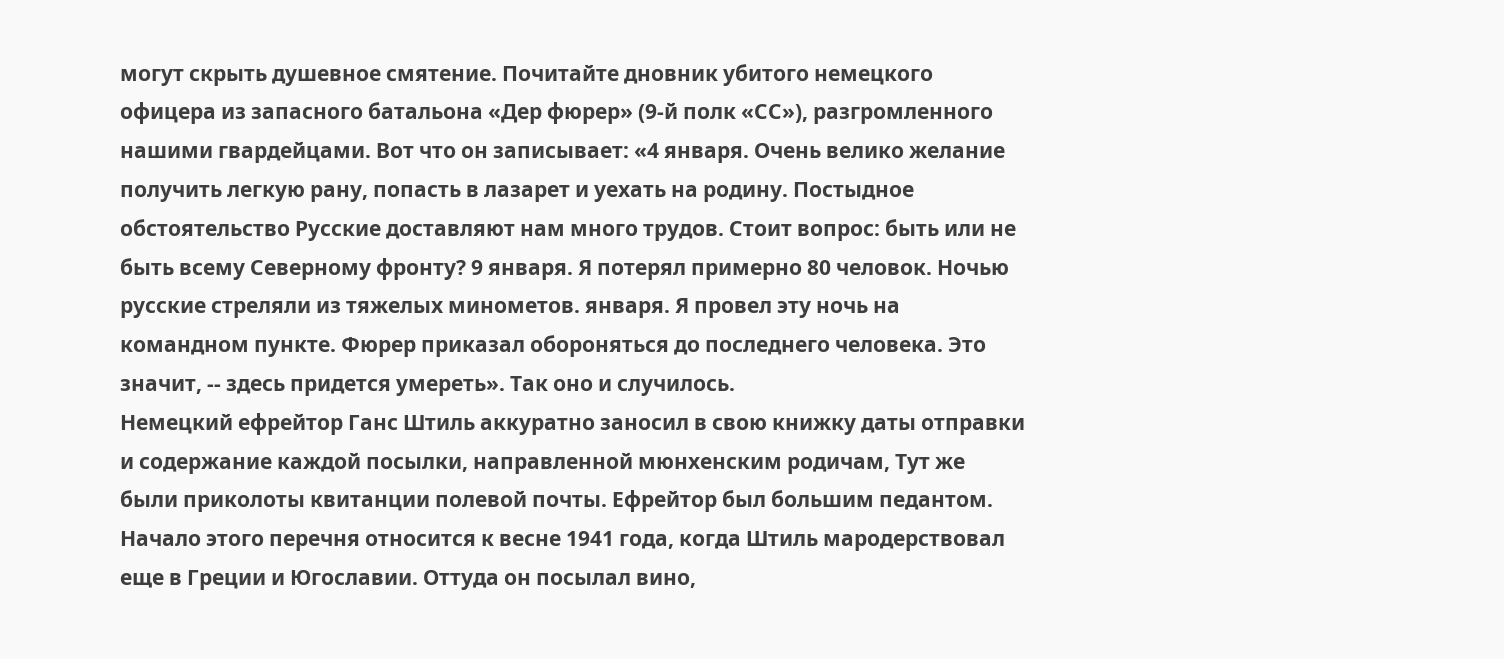могут скрыть душевное смятение. Почитайте дновник убитого немецкого офицера из запасного батальона «Дер фюрер» (9-й полк «СС»), разгромленного нашими гвардейцами. Вот что он записывает: «4 января. Очень велико желание получить легкую рану, попасть в лазарет и уехать на родину. Постыдное обстоятельство Русские доставляют нам много трудов. Стоит вопрос: быть или не быть всему Северному фронту? 9 января. Я потерял примерно 80 человок. Ночью русские стреляли из тяжелых минометов. января. Я провел эту ночь на командном пункте. Фюрер приказал обороняться до последнего человека. Это значит, -- здесь придется умереть». Так оно и случилось.
Немецкий ефрейтор Ганс Штиль аккуратно заносил в свою книжку даты отправки и содержание каждой посылки, направленной мюнхенским родичам, Тут же были приколоты квитанции полевой почты. Ефрейтор был большим педантом. Начало этого перечня относится к весне 1941 года, когда Штиль мародерствовал еще в Греции и Югославии. Оттуда он посылал вино,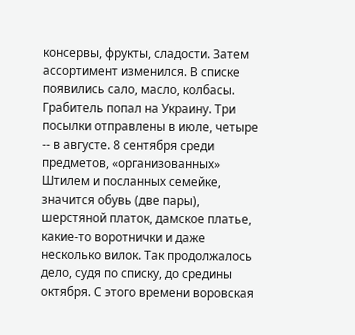консервы, фрукты, сладости. Затем ассортимент изменился. В списке появились сало, масло, колбасы. Грабитель попал на Украину. Три посылки отправлены в июле, четыре -- в августе. 8 сентября среди предметов, «организованных» Штилем и посланных семейке, значится обувь (две пары), шерстяной платок, дамское платье, какие-то воротнички и даже несколько вилок. Так продолжалось дело, судя по списку, до средины октября. С этого времени воровская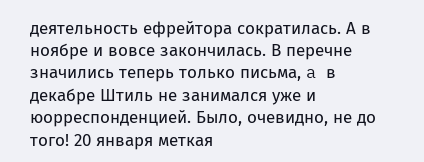деятельность ефрейтора сократилась. А в ноябре и вовсе закончилась. В перечне значились теперь только письма, a в декабре Штиль не занимался уже и юорреспонденцией. Было, очевидно, не до того! 20 января меткая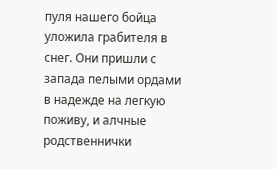пуля нашего бойца уложила грабителя в снег. Они пришли с запада пелыми ордами в надежде на легкую поживу, и алчные родственнички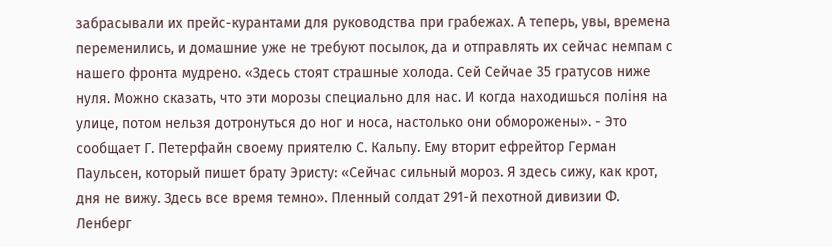забрасывали их прейс-курантами для руководства при грабежах. А теперь, увы, времена переменились, и домашние уже не требуют посылок, да и отправлять их сейчас немпам с нашего фронта мудрено. «Здесь стоят страшные холода. Сей Сейчае 35 гратусов ниже нуля. Можно сказать, что эти морозы специально для нас. И когда находишься поліня на улице, потом нельзя дотронуться до ног и носа, настолько они обморожены». - Это сообщает Г. Петерфайн своему приятелю С. Кальпу. Ему вторит ефрейтор Герман Паульсен, который пишет брату Эристу: «Сейчас сильный мороз. Я здесь сижу, как крот, дня не вижу. Здесь все время темно». Пленный солдат 291-й пехотной дивизии Ф. Ленберг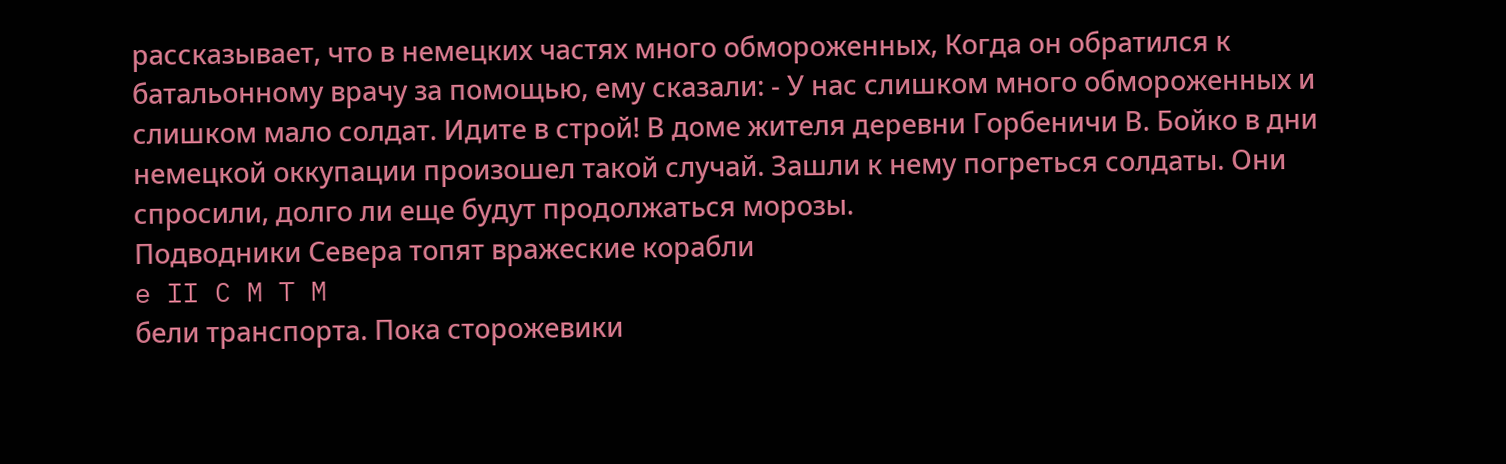рассказывает, что в немецких частях много обмороженных, Когда он обратился к батальонному врачу за помощью, ему сказали: - У нас слишком много обмороженных и слишком мало солдат. Идите в строй! В доме жителя деревни Горбеничи В. Бойко в дни немецкой оккупации произошел такой случай. Зашли к нему погреться солдаты. Они спросили, долго ли еще будут продолжаться морозы.
Подводники Севера топят вражеские корабли
e II C M T M
бели транспорта. Пока сторожевики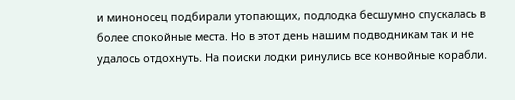и миноносец подбирали утопающих, подлодка бесшумно спускалась в более спокойные места. Но в этот день нашим подводникам так и не удалось отдохнуть. На поиски лодки ринулись все конвойные корабли.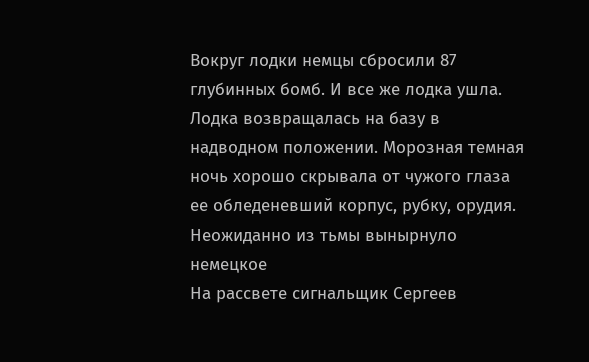Вокруг лодки немцы сбросили 87 глубинных бомб. И все же лодка ушла. Лодка возвращалась на базу в надводном положении. Морозная темная ночь хорошо скрывала от чужого глаза ее обледеневший корпус, рубку, орудия. Неожиданно из тьмы вынырнуло немецкое
На рассвете сигнальщик Сергеев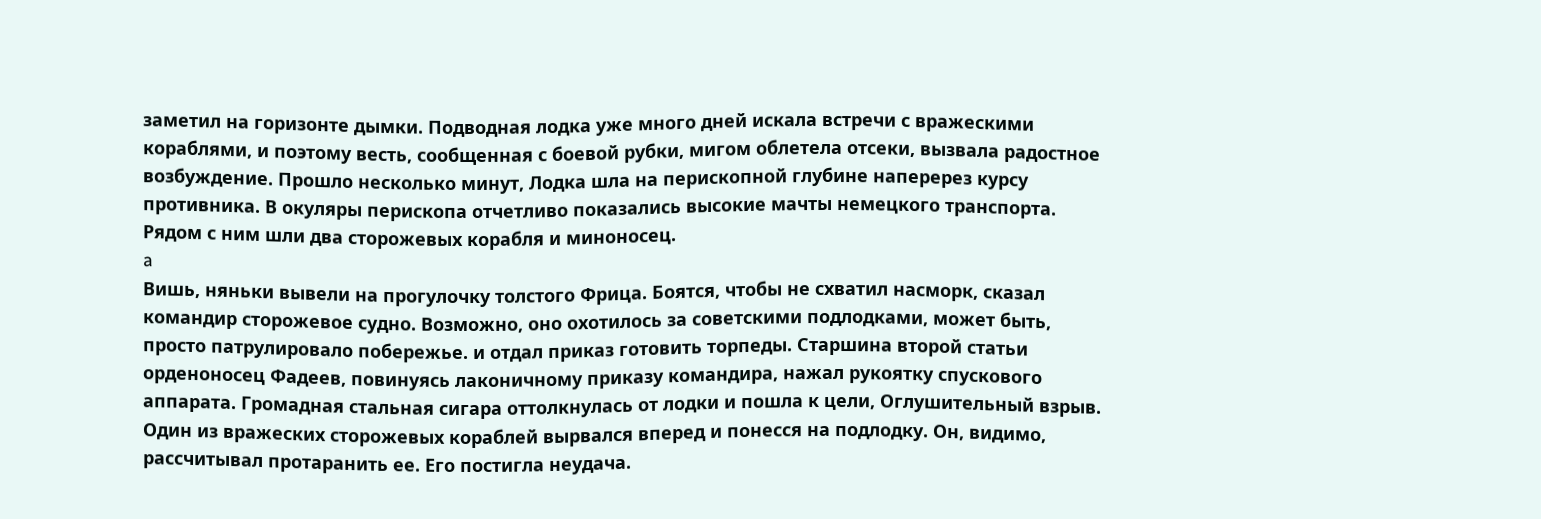заметил на горизонте дымки. Подводная лодка уже много дней искала встречи с вражескими кораблями, и поэтому весть, сообщенная с боевой рубки, мигом облетела отсеки, вызвала радостное возбуждение. Прошло несколько минут, Лодка шла на перископной глубине наперерез курсу противника. В окуляры перископа отчетливо показались высокие мачты немецкого транспорта. Рядом с ним шли два сторожевых корабля и миноносец.
a
Вишь, няньки вывели на прогулочку толстого Фрица. Боятся, чтобы не схватил насморк, сказал командир сторожевое судно. Возможно, оно охотилось за советскими подлодками, может быть, просто патрулировало побережье. и отдал приказ готовить торпеды. Старшина второй статьи орденоносец Фадеев, повинуясь лаконичному приказу командира, нажал рукоятку спускового аппарата. Громадная стальная сигара оттолкнулась от лодки и пошла к цели, Оглушительный взрыв. Один из вражеских сторожевых кораблей вырвался вперед и понесся на подлодку. Он, видимо, рассчитывал протаранить ее. Его постигла неудача.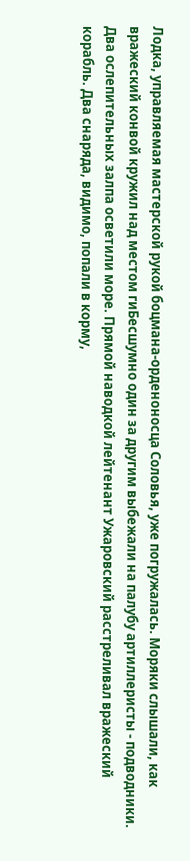Лодка, управляемая мастерской рукой боцмана-орденоносца Соловья, уже погружалась. Моряки слышали, как вражеский конвой кружил над местом гиБесшумно один за другим выбежали на палубу артиллеристы - подводники. Два ослепительных залпа осветили море. Прямой наводкой лейтенант Ужаровский расстреливал вражеский корабль. Два снаряда, видимо, попали в корму,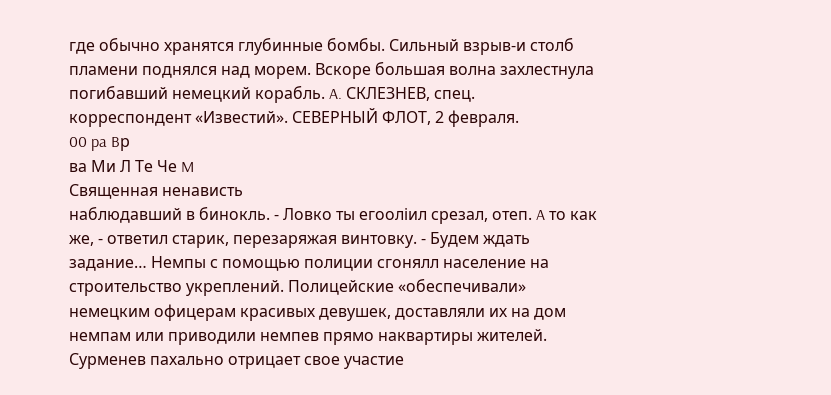где обычно хранятся глубинные бомбы. Сильный взрыв-и столб пламени поднялся над морем. Вскоре большая волна захлестнула погибавший немецкий корабль. A. СКЛЕЗНЕВ, спец. корреспондент «Известий». СЕВЕРНЫЙ ФЛОТ, 2 февраля.
00 pa Bр
ва Ми Л Те Че M
Священная ненависть
наблюдавший в бинокль. - Ловко ты егооліил срезал, отеп. A то как же, - ответил старик, перезаряжая винтовку. - Будем ждать задание… Немпы с помощью полиции сгонялл население на строительство укреплений. Полицейские «обеспечивали» немецким офицерам красивых девушек, доставляли их на дом немпам или приводили немпев прямо наквартиры жителей. Сурменев пахально отрицает свое участие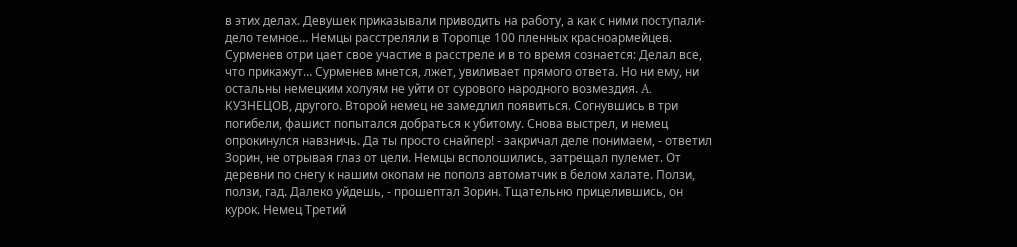в этих делах. Девушек приказывали приводить на работу, а как с ними поступали-дело темное… Немцы расстреляли в Торопце 100 пленных красноармейцев. Сурменев отри цает свое участие в расстреле и в то время сознается: Делал все, что прикажут… Сурменев мнется, лжет, увиливает прямого ответа. Но ни ему, ни остальны немецким холуям не уйти от сурового народного возмездия. A. КУЗНЕЦОВ, другого. Второй немец не замедлил появиться. Согнувшись в три погибели, фашист попытался добраться к убитому. Снова выстрел, и немец опрокинулся навзничь. Да ты просто снайпер! - закричал деле понимаем, - ответил Зорин, не отрывая глаз от цели. Немцы всполошились, затрещал пулемет. От деревни по снегу к нашим окопам не пополз автоматчик в белом халате. Ползи, ползи, гад. Далеко уйдешь, - прошептал Зорин. Тщательню прицелившись, он курок. Немец Третий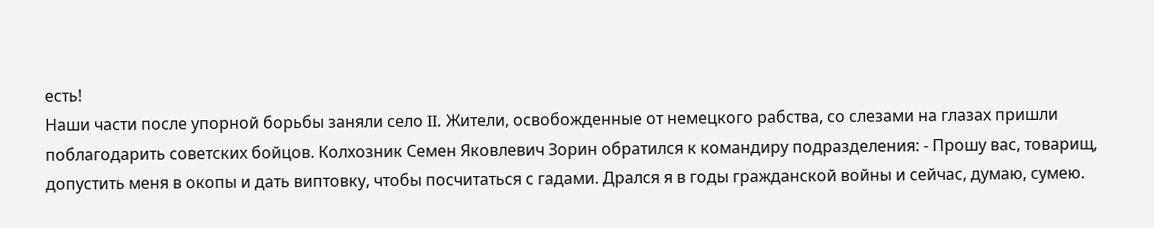есть!
Наши части после упорной борьбы заняли село II. Жители, освобожденные от немецкого рабства, со слезами на глазах пришли поблагодарить советских бойцов. Колхозник Семен Яковлевич Зорин обратился к командиру подразделения: - Прошу вас, товарищ, допустить меня в окопы и дать виптовку, чтобы посчитаться с гадами. Дрался я в годы гражданской войны и сейчас, думаю, сумею.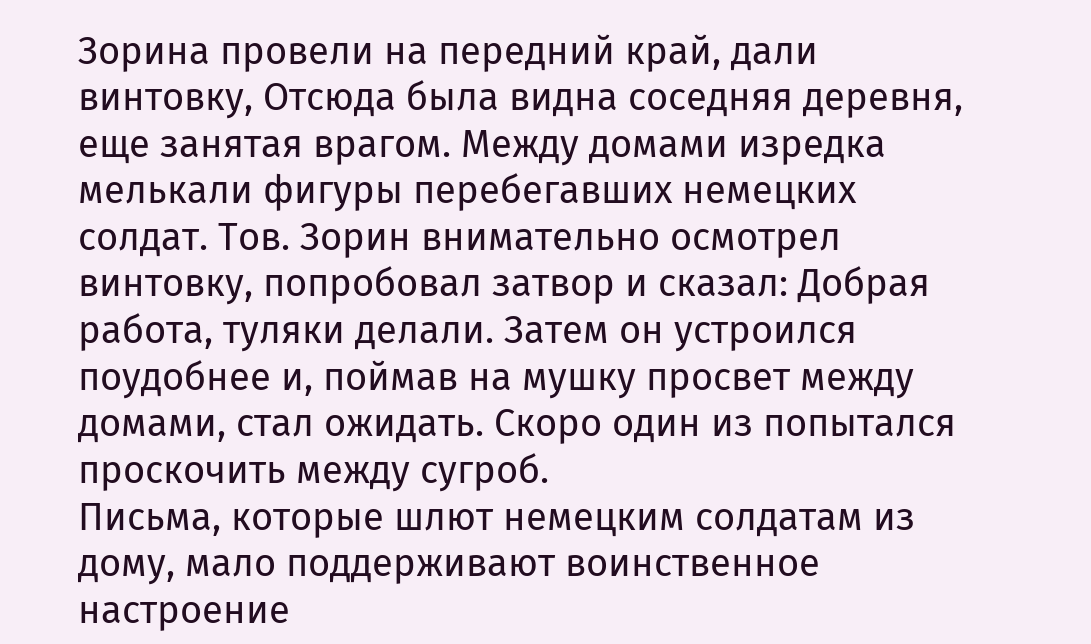Зорина провели на передний край, дали винтовку, Отсюда была видна соседняя деревня, еще занятая врагом. Между домами изредка мелькали фигуры перебегавших немецких солдат. Тов. Зорин внимательно осмотрел винтовку, попробовал затвор и сказал: Добрая работа, туляки делали. Затем он устроился поудобнее и, поймав на мушку просвет между домами, стал ожидать. Скоро один из попытался проскочить между сугроб.
Письма, которые шлют немецким солдатам из дому, мало поддерживают воинственное настроение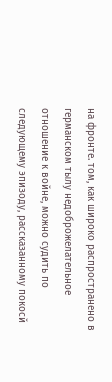на фронте. том, как широко распространено в германском тылу недоброжелательное отношение к войне, можно судить по следующему эпизоду, рассказанному покосй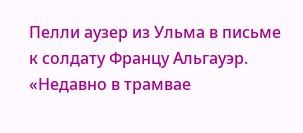Пелли аузер из Ульма в письме к солдату Францу Альгауэр. «Недавно в трамвае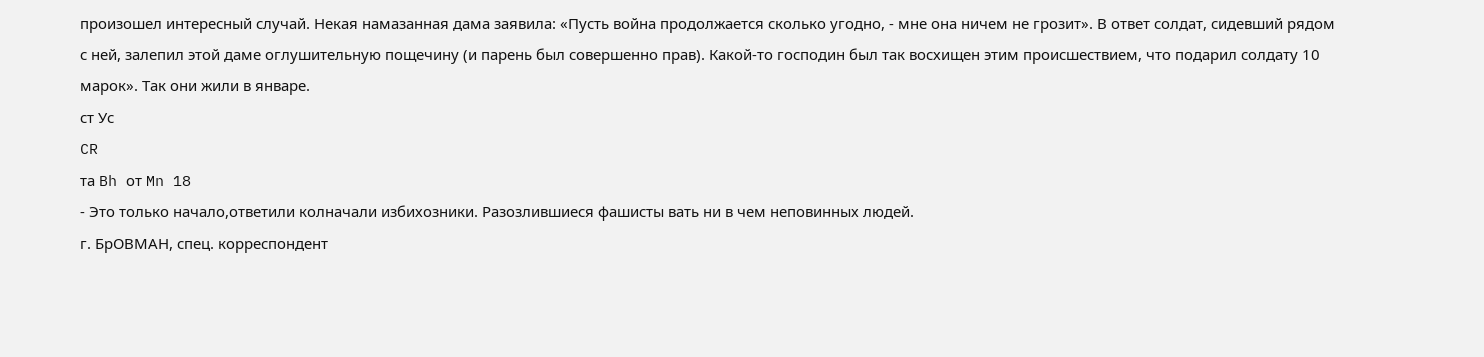произошел интересный случай. Некая намазанная дама заявила: «Пусть война продолжается сколько угодно, - мне она ничем не грозит». В ответ солдат, сидевший рядом с ней, залепил этой даме оглушительную пощечину (и парень был совершенно прав). Какой-то господин был так восхищен этим происшествием, что подарил солдату 10 марок». Так они жили в январе.
ст Ус
CR
та Bh от Mn 18
- Это только начало,ответили колначали избихозники. Разозлившиеся фашисты вать ни в чем неповинных людей.
г. БрОВМАН, спец. корреспондент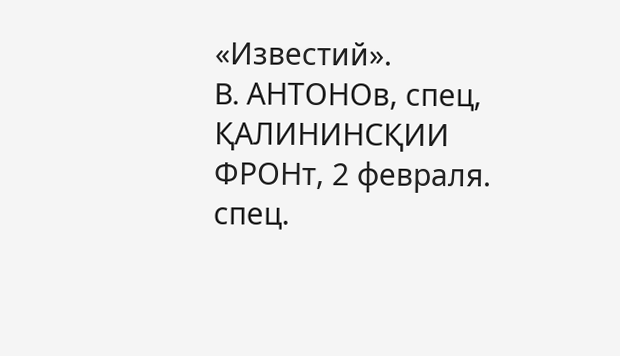«Известий».
B. АНТОНОв, спец, ҚАЛИНИНСҚИИ ФРОНт, 2 февраля.
спец.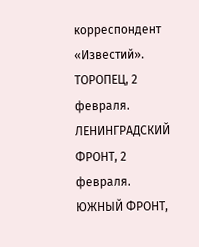корреспондент «Известий». ТОРОПЕЦ, 2 февраля.
ЛЕНИНГРАДСКИЙ ФРОНТ, 2 февраля. ЮЖНЫЙ ФРОНТ,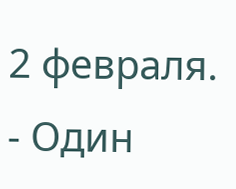2 февраля.
- Один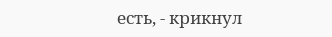есть, - крикнул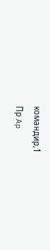командир,1
Пр Ap